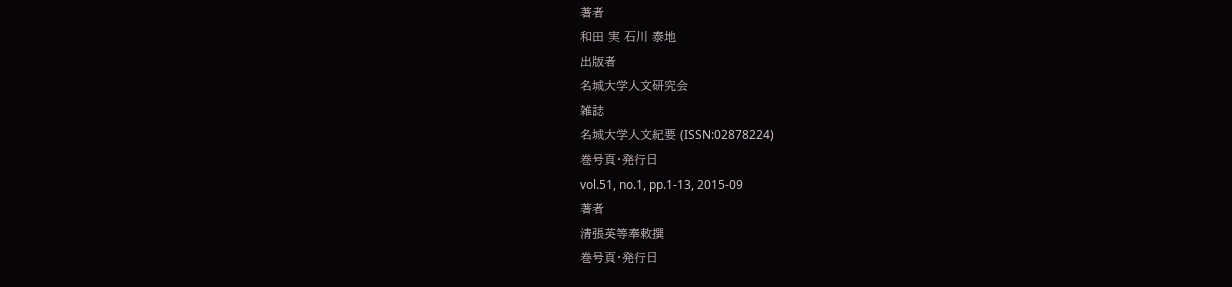著者
和田 実 石川 泰地
出版者
名城大学人文研究会
雑誌
名城大学人文紀要 (ISSN:02878224)
巻号頁・発行日
vol.51, no.1, pp.1-13, 2015-09
著者
清張英等奉敕撰
巻号頁・発行日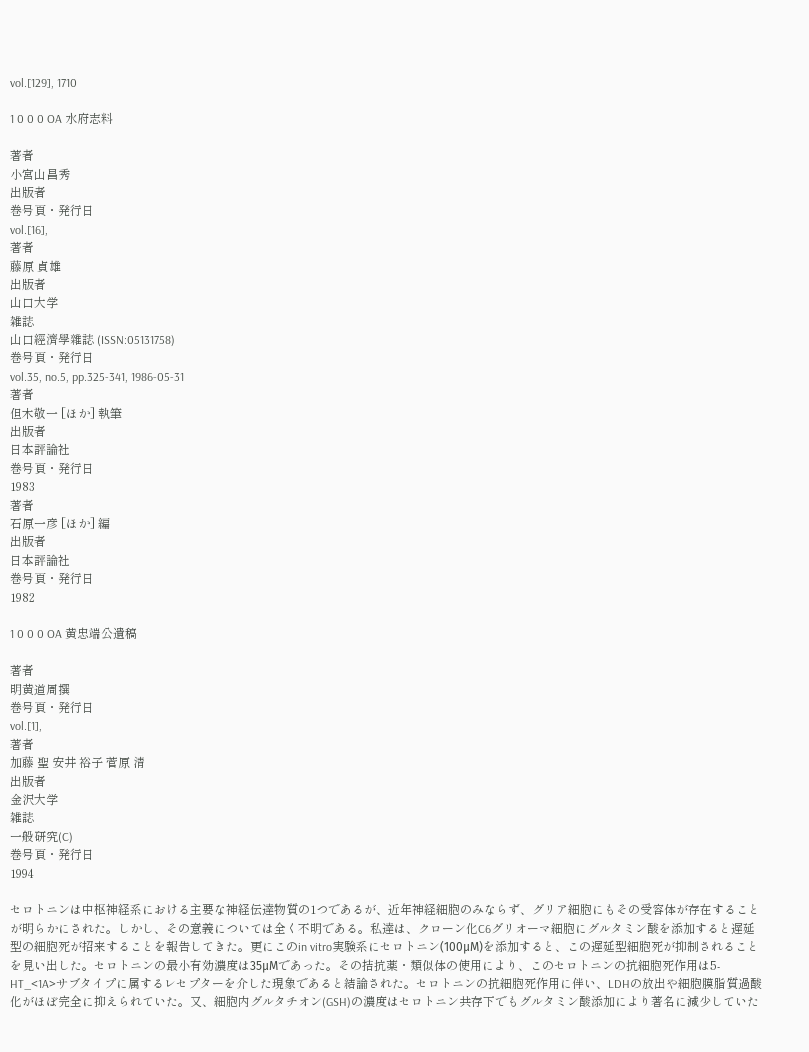vol.[129], 1710

1 0 0 0 OA 水府志料

著者
小宮山昌秀
出版者
巻号頁・発行日
vol.[16],
著者
藤原 貞雄
出版者
山口大学
雑誌
山口經濟學雜誌 (ISSN:05131758)
巻号頁・発行日
vol.35, no.5, pp.325-341, 1986-05-31
著者
但木敬一 [ほか] 執筆
出版者
日本評論社
巻号頁・発行日
1983
著者
石原一彦 [ほか] 編
出版者
日本評論社
巻号頁・発行日
1982

1 0 0 0 OA 黄忠端公遺稿

著者
明黄道周撰
巻号頁・発行日
vol.[1],
著者
加藤 聖 安井 裕子 菅原 清
出版者
金沢大学
雑誌
一般研究(C)
巻号頁・発行日
1994

セロトニンは中枢神経系における主要な神経伝達物質の1つであるが、近年神経細胞のみならず、グリア細胞にもその受容体が存在することが明らかにされた。しかし、その意義については全く不明である。私達は、クローン化C6グリオーマ細胞にグルタミン酸を添加すると遅延型の細胞死が招来することを報告してきた。更にこのin vitro実験系にセロトニン(100μM)を添加すると、この遅延型細胞死が抑制されることを見い出した。セロトニンの最小有効濃度は35μMであった。その拮抗薬・類似体の使用により、このセロトニンの抗細胞死作用は5‐HT_<1A>サブタイプに属するレセプターを介した現象であると結論された。セロトニンの抗細胞死作用に伴い、LDHの放出や細胞膜脂質過酸化がほぼ完全に抑えられていた。又、細胞内グルタチオン(GSH)の濃度はセロトニン共存下でもグルタミン酸添加により著名に減少していた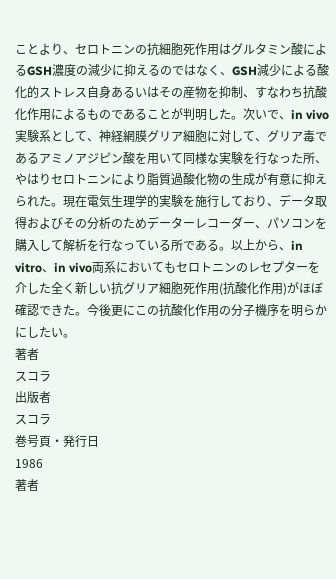ことより、セロトニンの抗細胞死作用はグルタミン酸によるGSH濃度の減少に抑えるのではなく、GSH減少による酸化的ストレス自身あるいはその産物を抑制、すなわち抗酸化作用によるものであることが判明した。次いで、in vivo実験系として、神経網膜グリア細胞に対して、グリア毒であるアミノアジピン酸を用いて同様な実験を行なった所、やはりセロトニンにより脂質過酸化物の生成が有意に抑えられた。現在電気生理学的実験を施行しており、データ取得およびその分析のためデーターレコーダー、パソコンを購入して解析を行なっている所である。以上から、in vitro、in vivo両系においてもセロトニンのレセプターを介した全く新しい抗グリア細胞死作用(抗酸化作用)がほぼ確認できた。今後更にこの抗酸化作用の分子機序を明らかにしたい。
著者
スコラ
出版者
スコラ
巻号頁・発行日
1986
著者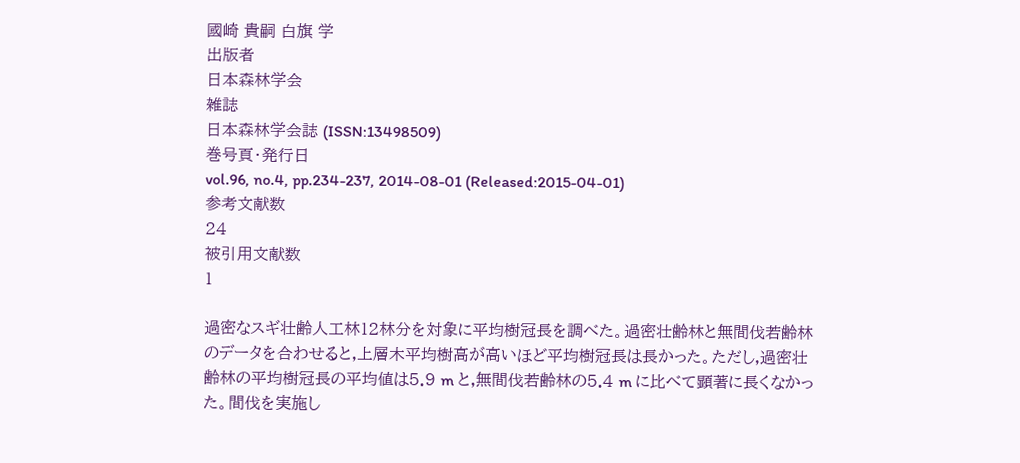國崎 貴嗣 白旗 学
出版者
日本森林学会
雑誌
日本森林学会誌 (ISSN:13498509)
巻号頁・発行日
vol.96, no.4, pp.234-237, 2014-08-01 (Released:2015-04-01)
参考文献数
24
被引用文献数
1

過密なスギ壮齢人工林12林分を対象に平均樹冠長を調べた。過密壮齢林と無間伐若齢林のデータを合わせると,上層木平均樹高が高いほど平均樹冠長は長かった。ただし,過密壮齢林の平均樹冠長の平均値は5.9 m と,無間伐若齢林の5.4 m に比べて顕著に長くなかった。間伐を実施し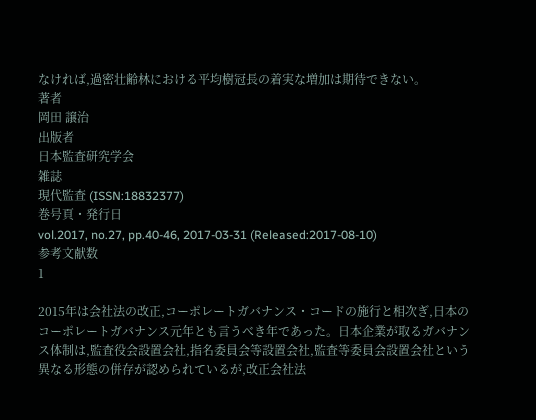なければ,過密壮齢林における平均樹冠長の着実な増加は期待できない。
著者
岡田 譲治
出版者
日本監査研究学会
雑誌
現代監査 (ISSN:18832377)
巻号頁・発行日
vol.2017, no.27, pp.40-46, 2017-03-31 (Released:2017-08-10)
参考文献数
1

2015年は会社法の改正,コーポレートガバナンス・コードの施行と相次ぎ,日本のコーポレートガバナンス元年とも言うべき年であった。日本企業が取るガバナンス体制は,監査役会設置会社,指名委員会等設置会社,監査等委員会設置会社という異なる形態の併存が認められているが,改正会社法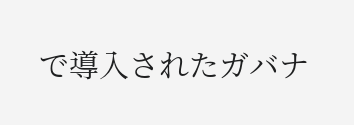で導入されたガバナ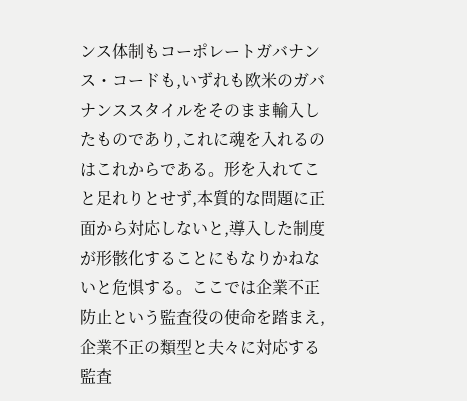ンス体制もコーポレートガバナンス・コードも,いずれも欧米のガバナンススタイルをそのまま輸入したものであり,これに魂を入れるのはこれからである。形を入れてこと足れりとせず,本質的な問題に正面から対応しないと,導入した制度が形骸化することにもなりかねないと危惧する。ここでは企業不正防止という監査役の使命を踏まえ,企業不正の類型と夫々に対応する監査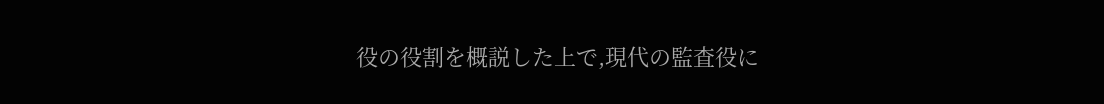役の役割を概説した上で,現代の監査役に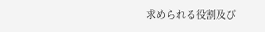求められる役割及び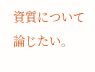資質について論じたい。